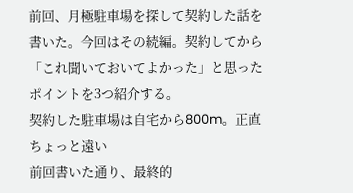前回、月極駐車場を探して契約した話を書いた。今回はその続編。契約してから「これ聞いておいてよかった」と思ったポイントを3つ紹介する。
契約した駐車場は自宅から800m。正直ちょっと遠い
前回書いた通り、最終的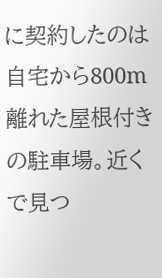に契約したのは自宅から800m離れた屋根付きの駐車場。近くで見つ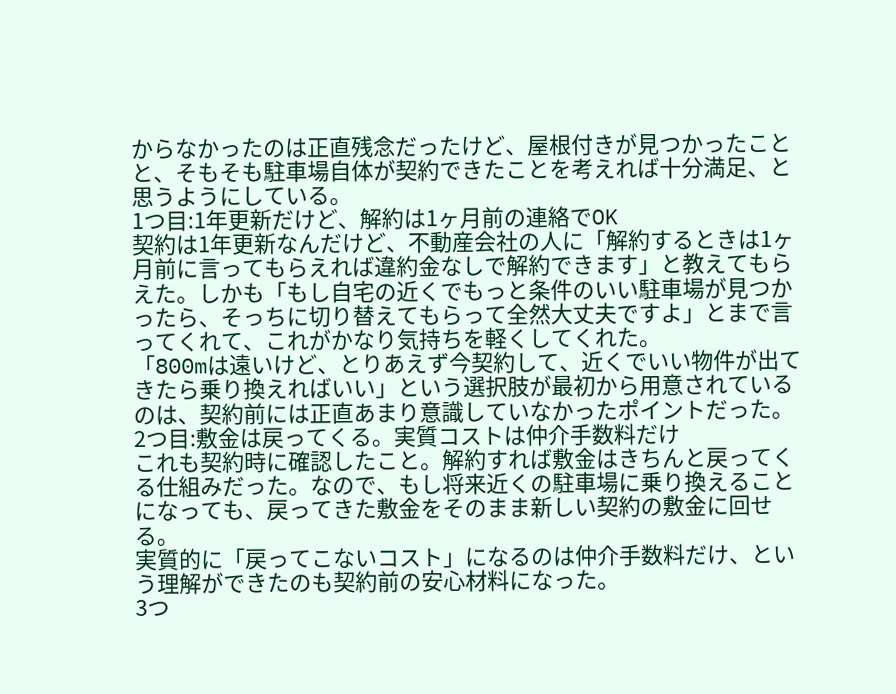からなかったのは正直残念だったけど、屋根付きが見つかったことと、そもそも駐車場自体が契約できたことを考えれば十分満足、と思うようにしている。
1つ目:1年更新だけど、解約は1ヶ月前の連絡でOK
契約は1年更新なんだけど、不動産会社の人に「解約するときは1ヶ月前に言ってもらえれば違約金なしで解約できます」と教えてもらえた。しかも「もし自宅の近くでもっと条件のいい駐車場が見つかったら、そっちに切り替えてもらって全然大丈夫ですよ」とまで言ってくれて、これがかなり気持ちを軽くしてくれた。
「800mは遠いけど、とりあえず今契約して、近くでいい物件が出てきたら乗り換えればいい」という選択肢が最初から用意されているのは、契約前には正直あまり意識していなかったポイントだった。
2つ目:敷金は戻ってくる。実質コストは仲介手数料だけ
これも契約時に確認したこと。解約すれば敷金はきちんと戻ってくる仕組みだった。なので、もし将来近くの駐車場に乗り換えることになっても、戻ってきた敷金をそのまま新しい契約の敷金に回せる。
実質的に「戻ってこないコスト」になるのは仲介手数料だけ、という理解ができたのも契約前の安心材料になった。
3つ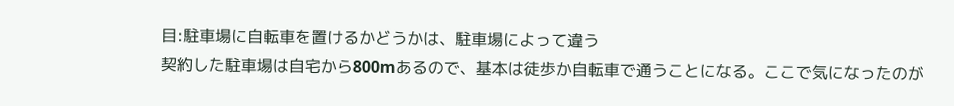目:駐車場に自転車を置けるかどうかは、駐車場によって違う
契約した駐車場は自宅から800mあるので、基本は徒歩か自転車で通うことになる。ここで気になったのが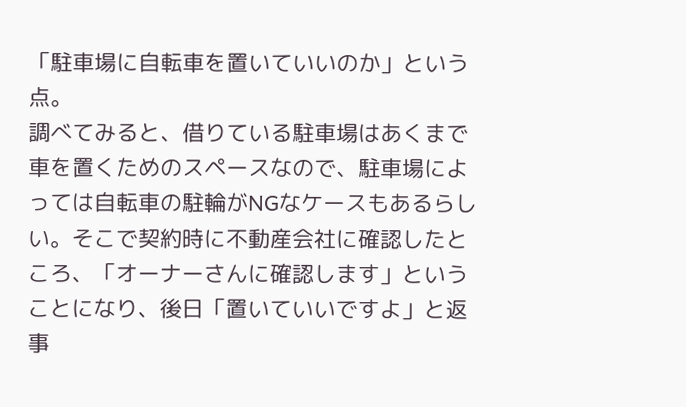「駐車場に自転車を置いていいのか」という点。
調べてみると、借りている駐車場はあくまで車を置くためのスペースなので、駐車場によっては自転車の駐輪がNGなケースもあるらしい。そこで契約時に不動産会社に確認したところ、「オーナーさんに確認します」ということになり、後日「置いていいですよ」と返事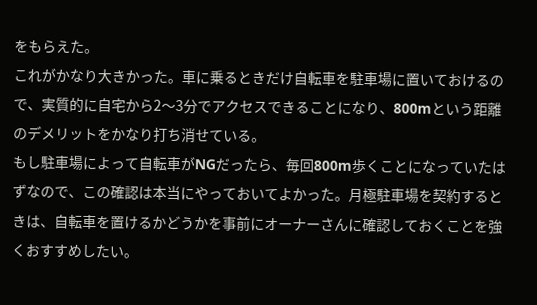をもらえた。
これがかなり大きかった。車に乗るときだけ自転車を駐車場に置いておけるので、実質的に自宅から2〜3分でアクセスできることになり、800mという距離のデメリットをかなり打ち消せている。
もし駐車場によって自転車がNGだったら、毎回800m歩くことになっていたはずなので、この確認は本当にやっておいてよかった。月極駐車場を契約するときは、自転車を置けるかどうかを事前にオーナーさんに確認しておくことを強くおすすめしたい。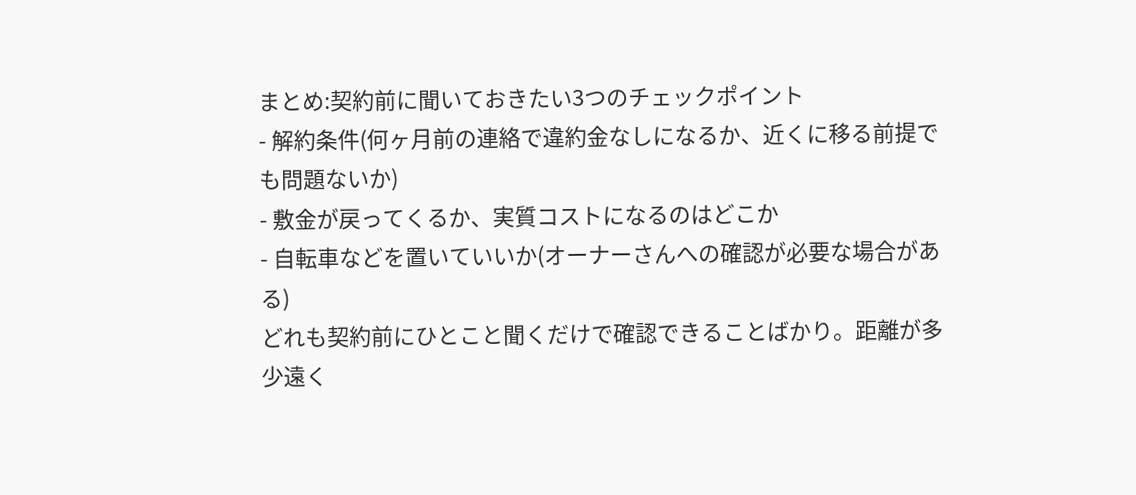まとめ:契約前に聞いておきたい3つのチェックポイント
- 解約条件(何ヶ月前の連絡で違約金なしになるか、近くに移る前提でも問題ないか)
- 敷金が戻ってくるか、実質コストになるのはどこか
- 自転車などを置いていいか(オーナーさんへの確認が必要な場合がある)
どれも契約前にひとこと聞くだけで確認できることばかり。距離が多少遠く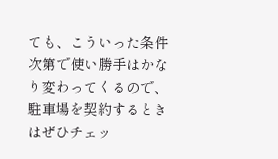ても、こういった条件次第で使い勝手はかなり変わってくるので、駐車場を契約するときはぜひチェッ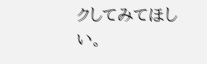クしてみてほしい。